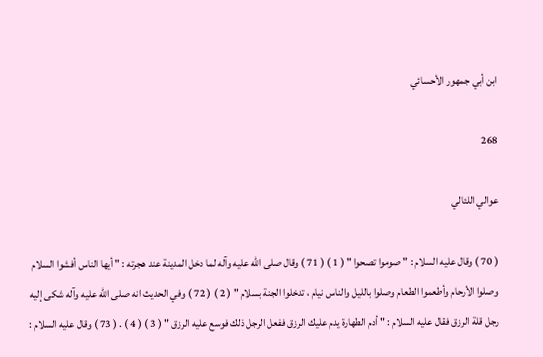ابن أبي جمهور الأحسائي

268

عوالي اللئالي

( 70 ) وقال عليه السلام : " صوموا تصحوا " ( 1 ) ( 71 ) وقال صلى الله عليه وآله لما دخل المدينة عند هجرته : " أيها الناس أفشوا السلام وصلوا الأرحام وأطعموا الطعام وصلوا بالليل والناس نيام ، تدخلوا الجنة بسلام " ( 2 ) ( 72 ) وفي الحديث انه صلى الله عليه وآله شكى إليه رجل قلة الرزق فقال عليه السلام : " أدم الطهارة يدم عليك الرزق ففعل الرجل ذلك فوسع عليه الرزق " ( 3 ) ( 4 ) . ( 73 ) وقال عليه السلام :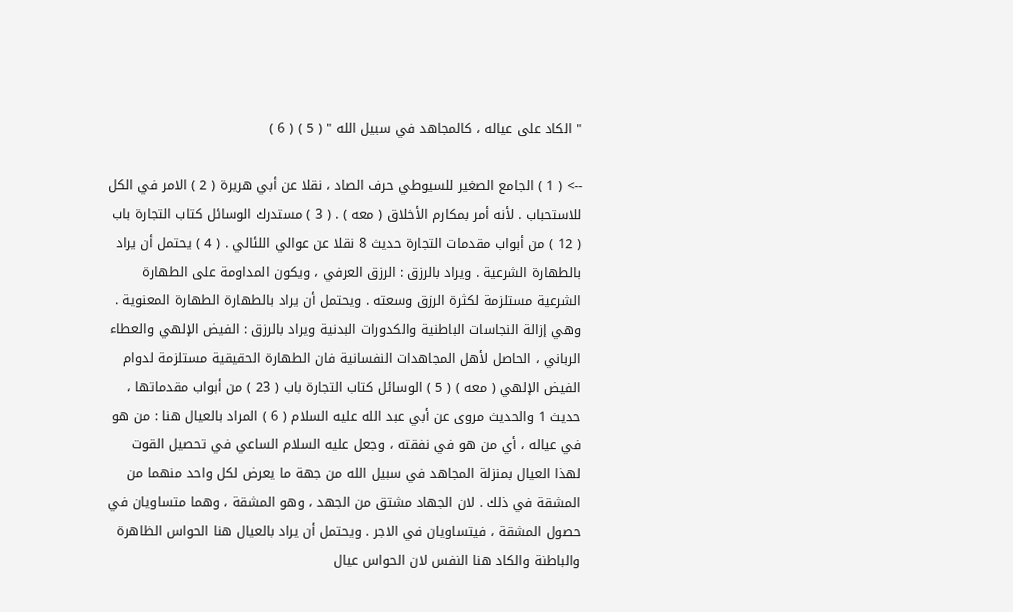" الكاد على عياله ، كالمجاهد في سبيل الله " ( 5 ) ( 6 )

--> ( 1 ) الجامع الصغير للسيوطي حرف الصاد ، نقلا عن أبي هريرة ( 2 ) الامر في الكل للاستحباب . لأنه أمر بمكارم الأخلاق ( معه ) . ( 3 ) مستدرك الوسائل كتاب التجارة باب ( 12 ) من أبواب مقدمات التجارة حديث 8 نقلا عن عوالي اللئالي . ( 4 ) يحتمل أن يراد بالطهارة الشرعية . ويراد بالرزق : الرزق العرفي ، ويكون المداومة على الطهارة الشرعية مستلزمة لكثرة الرزق وسعته . ويحتمل أن يراد بالطهارة الطهارة المعنوية . وهي إزالة النجاسات الباطنية والكدورات البدنية ويراد بالرزق : الفيض الإلهي والعطاء الرباني ، الحاصل لأهل المجاهدات النفسانية فان الطهارة الحقيقية مستلزمة لدوام الفيض الإلهي ( معه ) ( 5 ) الوسائل كتاب التجارة باب ( 23 ) من أبواب مقدماتها ، حديث 1 والحديث مروى عن أبي عبد الله عليه السلام ( 6 ) المراد بالعيال هنا : من هو في عياله ، أي من هو في نفقته ، وجعل عليه السلام الساعي في تحصيل القوت لهذا العيال بمنزلة المجاهد في سبيل الله من جهة ما يعرض لكل واحد منهما من المشقة في ذلك . لان الجهاد مشتق من الجهد ، وهو المشقة ، وهما متساويان في حصول المشقة ، فيتساويان في الاجر . ويحتمل أن يراد بالعيال هنا الحواس الظاهرة والباطنة والكاد هنا النفس لان الحواس عيال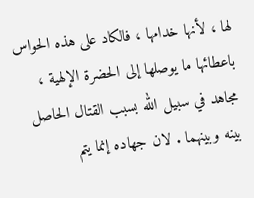لها ، لأنها خدامها ، فالكاد على هذه الحواس باعطائها ما يوصلها إلى الحضرة الإلهية ، مجاهد في سبيل الله بسبب القتال الحاصل بينه وبينهما . لان جهاده إنما يتم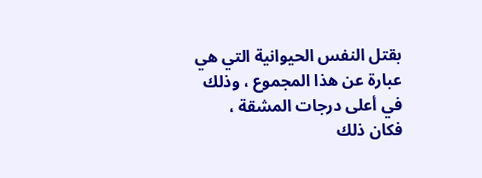بقتل النفس الحيوانية التي هي عبارة عن هذا المجموع ، وذلك في أعلى درجات المشقة ، فكان ذلك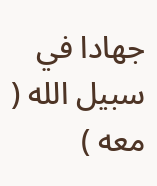جهادا في سبيل الله ( معه )